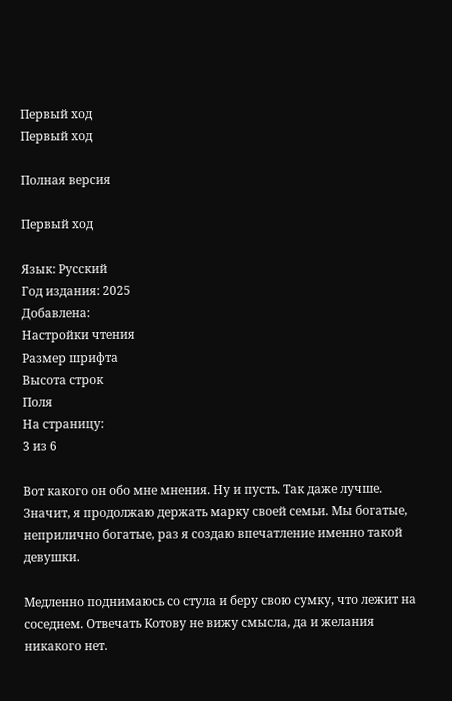Первый ход
Первый ход

Полная версия

Первый ход

Язык: Русский
Год издания: 2025
Добавлена:
Настройки чтения
Размер шрифта
Высота строк
Поля
На страницу:
3 из 6

Вот какого он обо мне мнения. Ну и пусть. Так даже лучше. Значит, я продолжаю держать марку своей семьи. Мы богатые, неприлично богатые, раз я создаю впечатление именно такой девушки.

Медленно поднимаюсь со стула и беру свою сумку, что лежит на соседнем. Отвечать Котову не вижу смысла, да и желания никакого нет.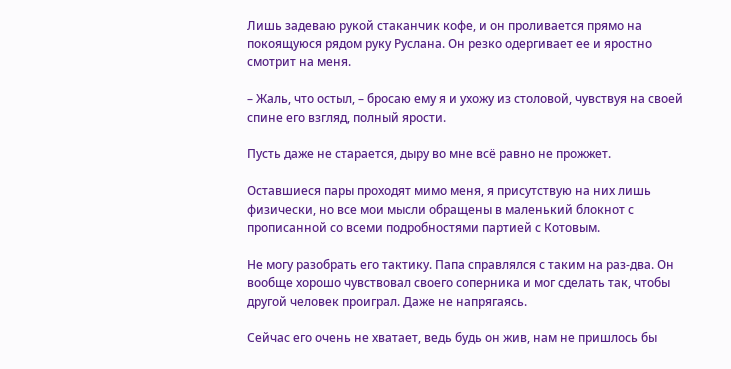Лишь задеваю рукой стаканчик кофе, и он проливается прямо на покоящуюся рядом руку Руслана. Он резко одергивает ее и яростно смотрит на меня.

– Жаль, что остыл, – бросаю ему я и ухожу из столовой, чувствуя на своей спине его взгляд, полный ярости.

Пусть даже не старается, дыру во мне всё равно не прожжет.

Оставшиеся пары проходят мимо меня, я присутствую на них лишь физически, но все мои мысли обращены в маленький блокнот с прописанной со всеми подробностями партией с Котовым.

Не могу разобрать его тактику. Папа справлялся с таким на раз-два. Он вообще хорошо чувствовал своего соперника и мог сделать так, чтобы другой человек проиграл. Даже не напрягаясь.

Сейчас его очень не хватает, ведь будь он жив, нам не пришлось бы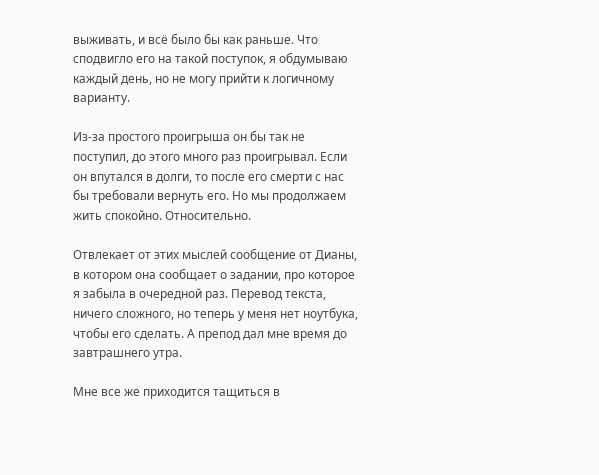выживать, и всё было бы как раньше. Что сподвигло его на такой поступок, я обдумываю каждый день, но не могу прийти к логичному варианту.

Из-за простого проигрыша он бы так не поступил, до этого много раз проигрывал. Если он впутался в долги, то после его смерти с нас бы требовали вернуть его. Но мы продолжаем жить спокойно. Относительно.

Отвлекает от этих мыслей сообщение от Дианы, в котором она сообщает о задании, про которое я забыла в очередной раз. Перевод текста, ничего сложного, но теперь у меня нет ноутбука, чтобы его сделать. А препод дал мне время до завтрашнего утра.

Мне все же приходится тащиться в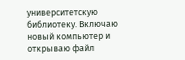университетскую библиотеку. Включаю новый компьютер и открываю файл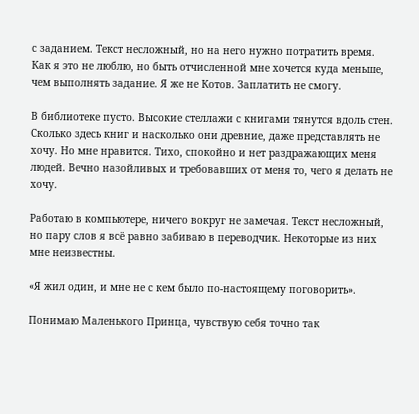с заданием. Текст несложный, но на него нужно потратить время. Как я это не люблю, но быть отчисленной мне хочется куда меньше, чем выполнять задание. Я же не Котов. Заплатить не смогу.

В библиотеке пусто. Высокие стеллажи с книгами тянутся вдоль стен. Сколько здесь книг и насколько они древние, даже представлять не хочу. Но мне нравится. Тихо, спокойно и нет раздражающих меня людей. Вечно назойливых и требовавших от меня то, чего я делать не хочу.

Работаю в компьютере, ничего вокруг не замечая. Текст несложный, но пару слов я всё равно забиваю в переводчик. Некоторые из них мне неизвестны.

«Я жил один, и мне не с кем было по-настоящему поговорить».

Понимаю Маленького Принца, чувствую себя точно так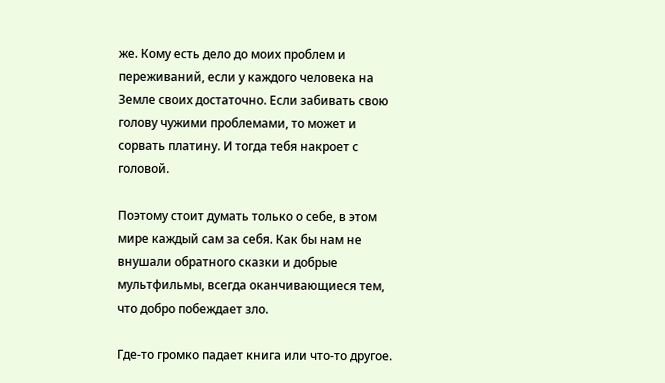же. Кому есть дело до моих проблем и переживаний, если у каждого человека на Земле своих достаточно. Если забивать свою голову чужими проблемами, то может и сорвать платину. И тогда тебя накроет с головой.

Поэтому стоит думать только о себе, в этом мире каждый сам за себя. Как бы нам не внушали обратного сказки и добрые мультфильмы, всегда оканчивающиеся тем, что добро побеждает зло.

Где-то громко падает книга или что-то другое.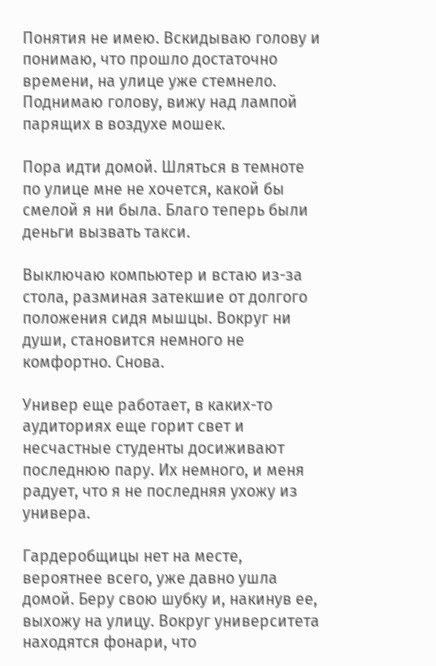Понятия не имею. Вскидываю голову и понимаю, что прошло достаточно времени, на улице уже стемнело. Поднимаю голову, вижу над лампой парящих в воздухе мошек.

Пора идти домой. Шляться в темноте по улице мне не хочется, какой бы смелой я ни была. Благо теперь были деньги вызвать такси.

Выключаю компьютер и встаю из-за стола, разминая затекшие от долгого положения сидя мышцы. Вокруг ни души, становится немного не комфортно. Снова.

Универ еще работает, в каких-то аудиториях еще горит свет и несчастные студенты досиживают последнюю пару. Их немного, и меня радует, что я не последняя ухожу из универа.

Гардеробщицы нет на месте, вероятнее всего, уже давно ушла домой. Беру свою шубку и, накинув ее, выхожу на улицу. Вокруг университета находятся фонари, что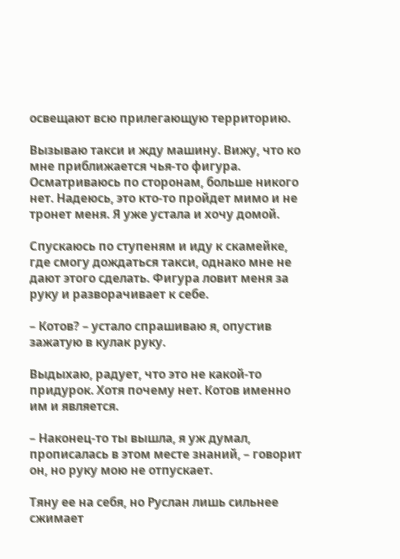освещают всю прилегающую территорию.

Вызываю такси и жду машину. Вижу, что ко мне приближается чья-то фигура. Осматриваюсь по сторонам, больше никого нет. Надеюсь, это кто-то пройдет мимо и не тронет меня. Я уже устала и хочу домой.

Спускаюсь по ступеням и иду к скамейке, где смогу дождаться такси, однако мне не дают этого сделать. Фигура ловит меня за руку и разворачивает к себе.

– Котов? – устало спрашиваю я, опустив зажатую в кулак руку.

Выдыхаю, радует, что это не какой-то придурок. Хотя почему нет. Котов именно им и является.

– Наконец-то ты вышла, я уж думал, прописалась в этом месте знаний, – говорит он, но руку мою не отпускает.

Тяну ее на себя, но Руслан лишь сильнее сжимает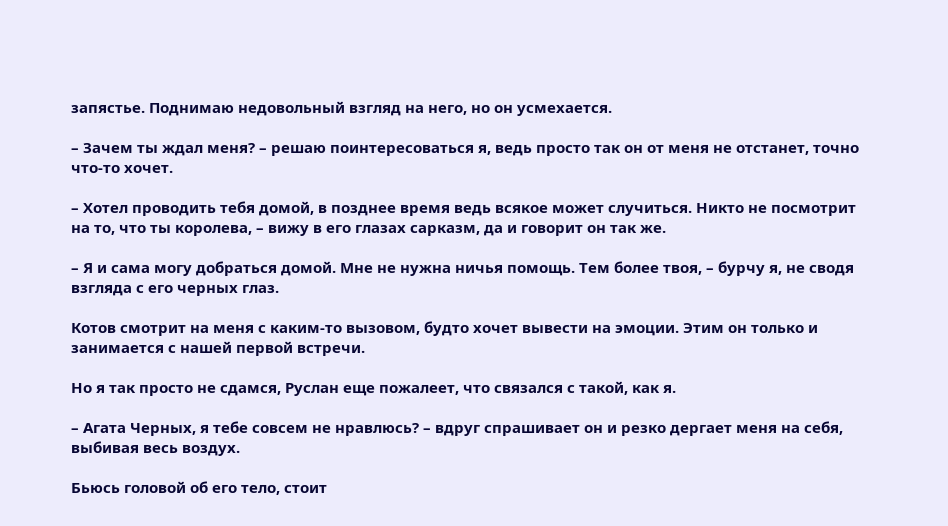запястье. Поднимаю недовольный взгляд на него, но он усмехается.

– Зачем ты ждал меня? – решаю поинтересоваться я, ведь просто так он от меня не отстанет, точно что-то хочет.

– Хотел проводить тебя домой, в позднее время ведь всякое может случиться. Никто не посмотрит на то, что ты королева, – вижу в его глазах сарказм, да и говорит он так же.

– Я и сама могу добраться домой. Мне не нужна ничья помощь. Тем более твоя, – бурчу я, не сводя взгляда с его черных глаз.

Котов смотрит на меня с каким-то вызовом, будто хочет вывести на эмоции. Этим он только и занимается с нашей первой встречи.

Но я так просто не сдамся, Руслан еще пожалеет, что связался с такой, как я.

– Агата Черных, я тебе совсем не нравлюсь? – вдруг спрашивает он и резко дергает меня на себя, выбивая весь воздух.

Бьюсь головой об его тело, стоит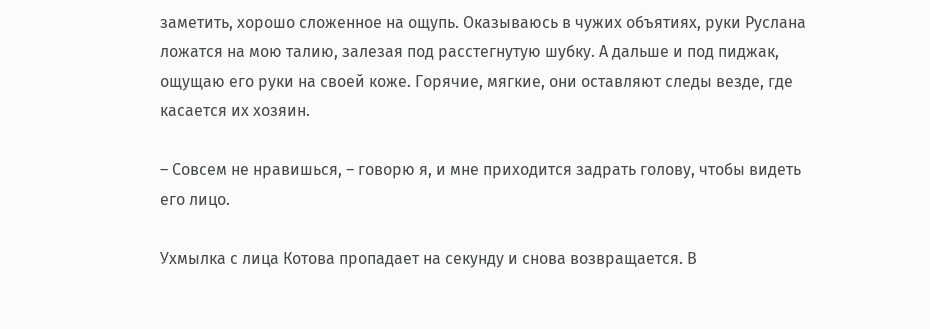заметить, хорошо сложенное на ощупь. Оказываюсь в чужих объятиях, руки Руслана ложатся на мою талию, залезая под расстегнутую шубку. А дальше и под пиджак, ощущаю его руки на своей коже. Горячие, мягкие, они оставляют следы везде, где касается их хозяин.

– Совсем не нравишься, – говорю я, и мне приходится задрать голову, чтобы видеть его лицо.

Ухмылка с лица Котова пропадает на секунду и снова возвращается. В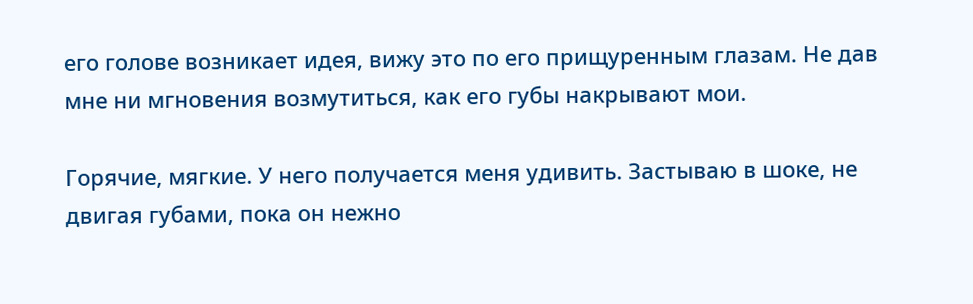его голове возникает идея, вижу это по его прищуренным глазам. Не дав мне ни мгновения возмутиться, как его губы накрывают мои.

Горячие, мягкие. У него получается меня удивить. Застываю в шоке, не двигая губами, пока он нежно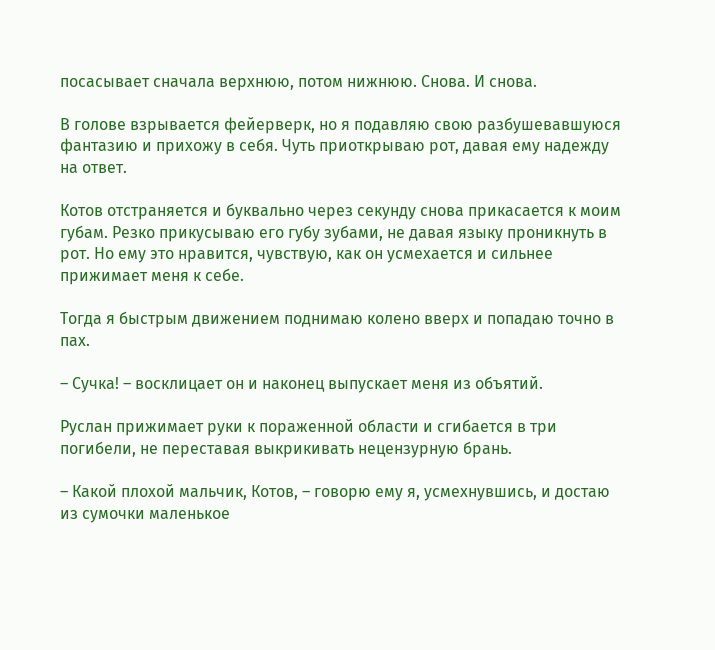посасывает сначала верхнюю, потом нижнюю. Снова. И снова.

В голове взрывается фейерверк, но я подавляю свою разбушевавшуюся фантазию и прихожу в себя. Чуть приоткрываю рот, давая ему надежду на ответ.

Котов отстраняется и буквально через секунду снова прикасается к моим губам. Резко прикусываю его губу зубами, не давая языку проникнуть в рот. Но ему это нравится, чувствую, как он усмехается и сильнее прижимает меня к себе.

Тогда я быстрым движением поднимаю колено вверх и попадаю точно в пах.

– Сучка! – восклицает он и наконец выпускает меня из объятий.

Руслан прижимает руки к пораженной области и сгибается в три погибели, не переставая выкрикивать нецензурную брань.

– Какой плохой мальчик, Котов, – говорю ему я, усмехнувшись, и достаю из сумочки маленькое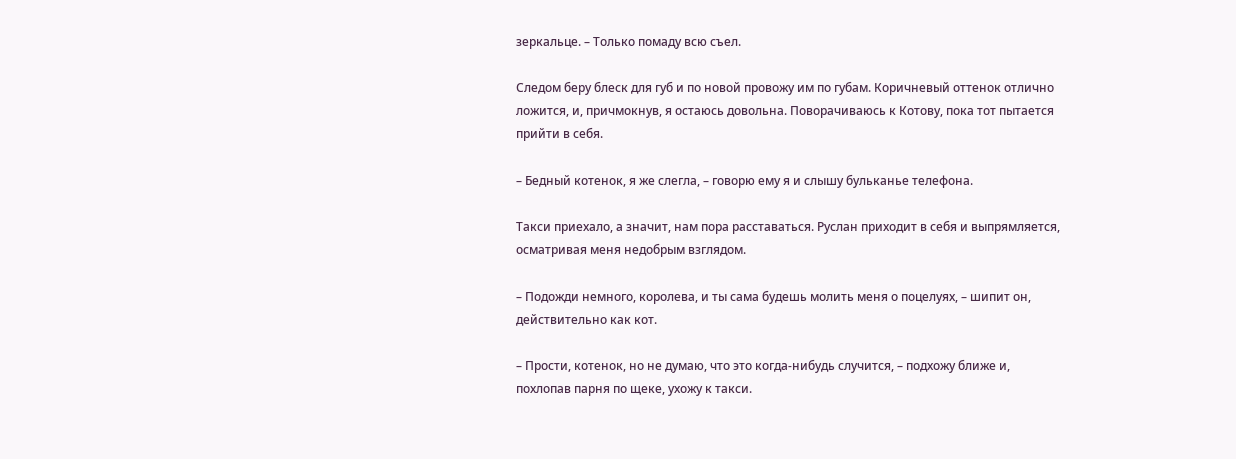зеркальце. – Только помаду всю съел.

Следом беру блеск для губ и по новой провожу им по губам. Коричневый оттенок отлично ложится, и, причмокнув, я остаюсь довольна. Поворачиваюсь к Котову, пока тот пытается прийти в себя.

– Бедный котенок, я же слегла, – говорю ему я и слышу бульканье телефона.

Такси приехало, а значит, нам пора расставаться. Руслан приходит в себя и выпрямляется, осматривая меня недобрым взглядом.

– Подожди немного, королева, и ты сама будешь молить меня о поцелуях, – шипит он, действительно как кот.

– Прости, котенок, но не думаю, что это когда-нибудь случится, – подхожу ближе и, похлопав парня по щеке, ухожу к такси.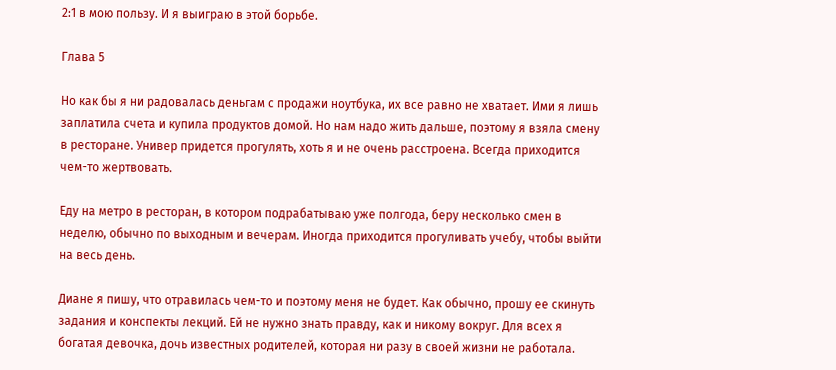2:1 в мою пользу. И я выиграю в этой борьбе.

Глава 5

Но как бы я ни радовалась деньгам с продажи ноутбука, их все равно не хватает. Ими я лишь заплатила счета и купила продуктов домой. Но нам надо жить дальше, поэтому я взяла смену в ресторане. Универ придется прогулять, хоть я и не очень расстроена. Всегда приходится чем-то жертвовать.

Еду на метро в ресторан, в котором подрабатываю уже полгода, беру несколько смен в неделю, обычно по выходным и вечерам. Иногда приходится прогуливать учебу, чтобы выйти на весь день.

Диане я пишу, что отравилась чем-то и поэтому меня не будет. Как обычно, прошу ее скинуть задания и конспекты лекций. Ей не нужно знать правду, как и никому вокруг. Для всех я богатая девочка, дочь известных родителей, которая ни разу в своей жизни не работала.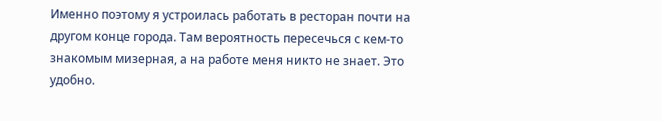Именно поэтому я устроилась работать в ресторан почти на другом конце города. Там вероятность пересечься с кем-то знакомым мизерная, а на работе меня никто не знает. Это удобно.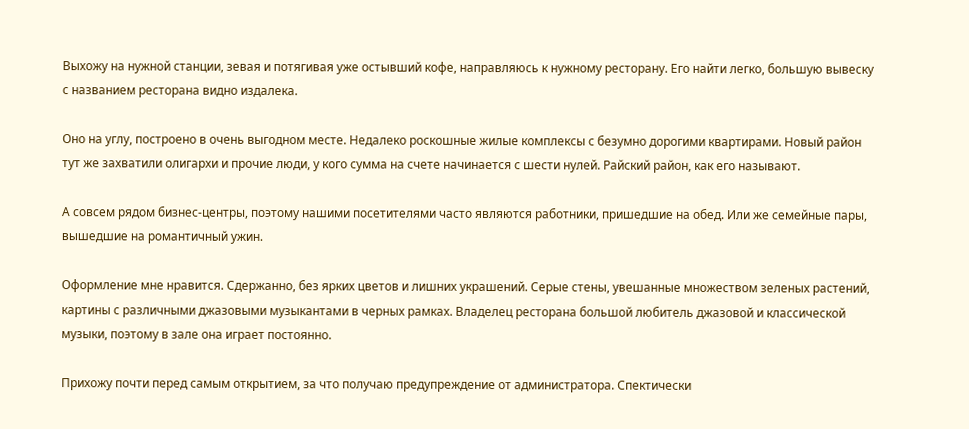Выхожу на нужной станции, зевая и потягивая уже остывший кофе, направляюсь к нужному ресторану. Его найти легко, большую вывеску с названием ресторана видно издалека.

Оно на углу, построено в очень выгодном месте. Недалеко роскошные жилые комплексы с безумно дорогими квартирами. Новый район тут же захватили олигархи и прочие люди, у кого сумма на счете начинается с шести нулей. Райский район, как его называют.

А совсем рядом бизнес-центры, поэтому нашими посетителями часто являются работники, пришедшие на обед. Или же семейные пары, вышедшие на романтичный ужин.

Оформление мне нравится. Сдержанно, без ярких цветов и лишних украшений. Серые стены, увешанные множеством зеленых растений, картины с различными джазовыми музыкантами в черных рамках. Владелец ресторана большой любитель джазовой и классической музыки, поэтому в зале она играет постоянно.

Прихожу почти перед самым открытием, за что получаю предупреждение от администратора. Спектически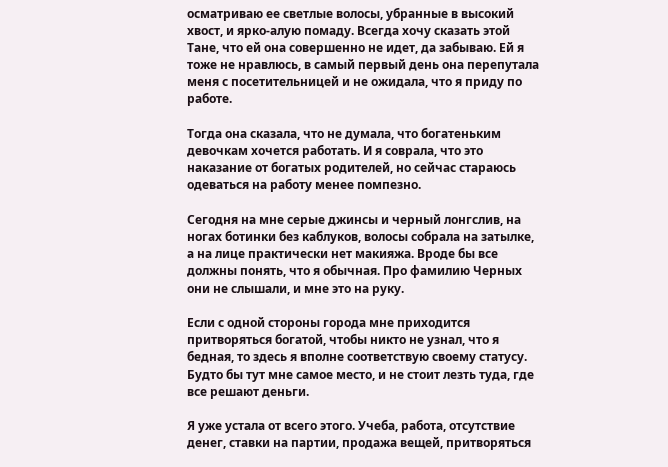осматриваю ее светлые волосы, убранные в высокий хвост, и ярко-алую помаду. Всегда хочу сказать этой Тане, что ей она совершенно не идет, да забываю. Ей я тоже не нравлюсь, в самый первый день она перепутала меня с посетительницей и не ожидала, что я приду по работе.

Тогда она сказала, что не думала, что богатеньким девочкам хочется работать. И я соврала, что это наказание от богатых родителей, но сейчас стараюсь одеваться на работу менее помпезно.

Сегодня на мне серые джинсы и черный лонгслив, на ногах ботинки без каблуков, волосы собрала на затылке, а на лице практически нет макияжа. Вроде бы все должны понять, что я обычная. Про фамилию Черных они не слышали, и мне это на руку.

Если с одной стороны города мне приходится притворяться богатой, чтобы никто не узнал, что я бедная, то здесь я вполне соответствую своему статусу. Будто бы тут мне самое место, и не стоит лезть туда, где все решают деньги.

Я уже устала от всего этого. Учеба, работа, отсутствие денег, ставки на партии, продажа вещей, притворяться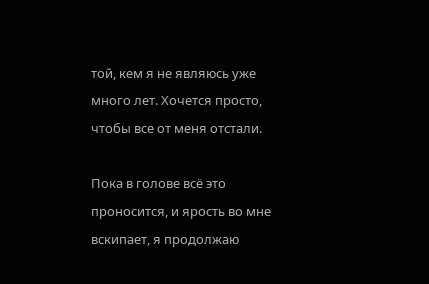той, кем я не являюсь уже много лет. Хочется просто, чтобы все от меня отстали.

Пока в голове всё это проносится, и ярость во мне вскипает, я продолжаю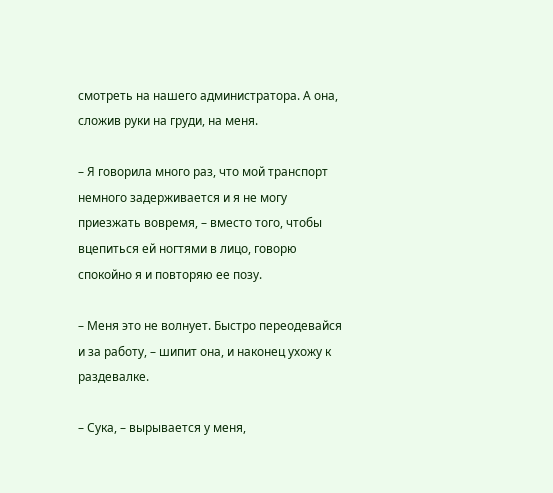смотреть на нашего администратора. А она, сложив руки на груди, на меня.

– Я говорила много раз, что мой транспорт немного задерживается и я не могу приезжать вовремя, – вместо того, чтобы вцепиться ей ногтями в лицо, говорю спокойно я и повторяю ее позу.

– Меня это не волнует. Быстро переодевайся и за работу, – шипит она, и наконец ухожу к раздевалке.

– Сука, – вырывается у меня,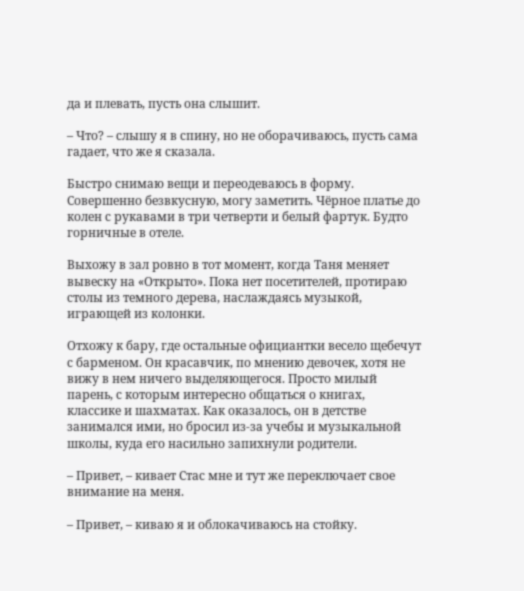да и плевать, пусть она слышит.

– Что? – слышу я в спину, но не оборачиваюсь, пусть сама гадает, что же я сказала.

Быстро снимаю вещи и переодеваюсь в форму. Совершенно безвкусную, могу заметить. Чёрное платье до колен с рукавами в три четверти и белый фартук. Будто горничные в отеле.

Выхожу в зал ровно в тот момент, когда Таня меняет вывеску на «Открыто». Пока нет посетителей, протираю столы из темного дерева, наслаждаясь музыкой, играющей из колонки.

Отхожу к бару, где остальные официантки весело щебечут с барменом. Он красавчик, по мнению девочек, хотя не вижу в нем ничего выделяющегося. Просто милый парень, с которым интересно общаться о книгах, классике и шахматах. Как оказалось, он в детстве занимался ими, но бросил из-за учебы и музыкальной школы, куда его насильно запихнули родители.

– Привет, – кивает Стас мне и тут же переключает свое внимание на меня.

– Привет, – киваю я и облокачиваюсь на стойку.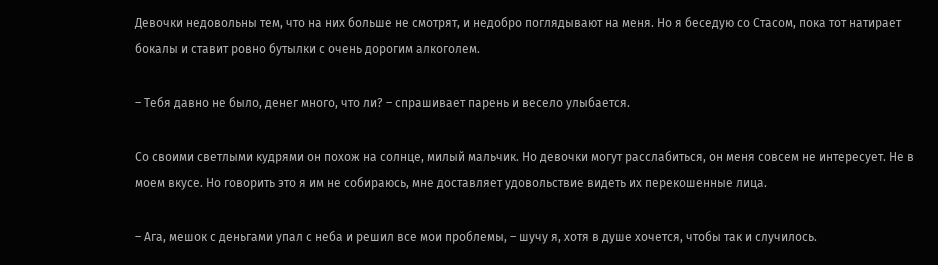Девочки недовольны тем, что на них больше не смотрят, и недобро поглядывают на меня. Но я беседую со Стасом, пока тот натирает бокалы и ставит ровно бутылки с очень дорогим алкоголем.

– Тебя давно не было, денег много, что ли? – спрашивает парень и весело улыбается.

Со своими светлыми кудрями он похож на солнце, милый мальчик. Но девочки могут расслабиться, он меня совсем не интересует. Не в моем вкусе. Но говорить это я им не собираюсь, мне доставляет удовольствие видеть их перекошенные лица.

– Ага, мешок с деньгами упал с неба и решил все мои проблемы, – шучу я, хотя в душе хочется, чтобы так и случилось.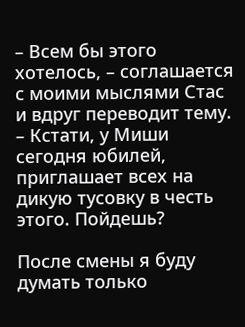– Всем бы этого хотелось, – соглашается с моими мыслями Стас и вдруг переводит тему. – Кстати, у Миши сегодня юбилей, приглашает всех на дикую тусовку в честь этого. Пойдешь?

После смены я буду думать только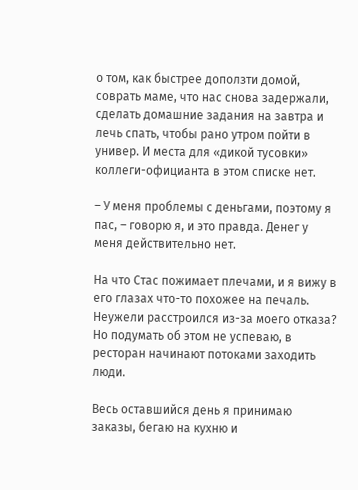о том, как быстрее доползти домой, соврать маме, что нас снова задержали, сделать домашние задания на завтра и лечь спать, чтобы рано утром пойти в универ. И места для «дикой тусовки» коллеги-официанта в этом списке нет.

– У меня проблемы с деньгами, поэтому я пас, – говорю я, и это правда. Денег у меня действительно нет.

На что Стас пожимает плечами, и я вижу в его глазах что-то похожее на печаль. Неужели расстроился из-за моего отказа? Но подумать об этом не успеваю, в ресторан начинают потоками заходить люди.

Весь оставшийся день я принимаю заказы, бегаю на кухню и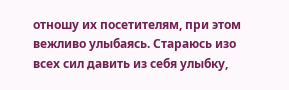отношу их посетителям, при этом вежливо улыбаясь. Стараюсь изо всех сил давить из себя улыбку,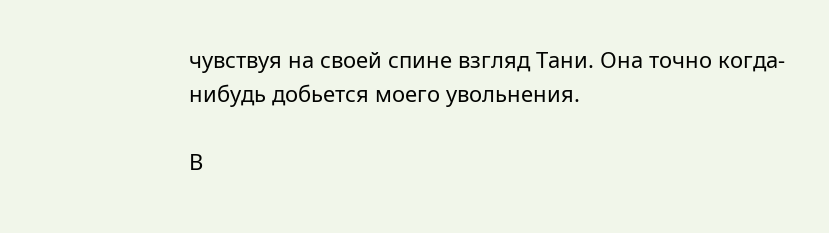чувствуя на своей спине взгляд Тани. Она точно когда-нибудь добьется моего увольнения.

В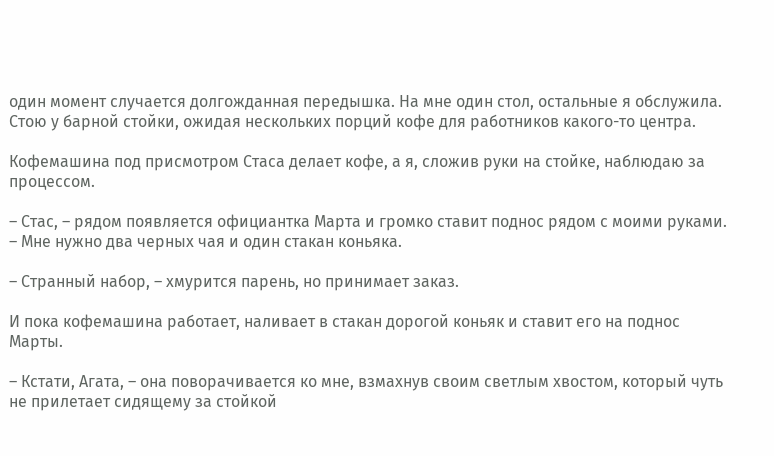один момент случается долгожданная передышка. На мне один стол, остальные я обслужила. Стою у барной стойки, ожидая нескольких порций кофе для работников какого-то центра.

Кофемашина под присмотром Стаса делает кофе, а я, сложив руки на стойке, наблюдаю за процессом.

– Стас, – рядом появляется официантка Марта и громко ставит поднос рядом с моими руками. – Мне нужно два черных чая и один стакан коньяка.

– Странный набор, – хмурится парень, но принимает заказ.

И пока кофемашина работает, наливает в стакан дорогой коньяк и ставит его на поднос Марты.

– Кстати, Агата, – она поворачивается ко мне, взмахнув своим светлым хвостом, который чуть не прилетает сидящему за стойкой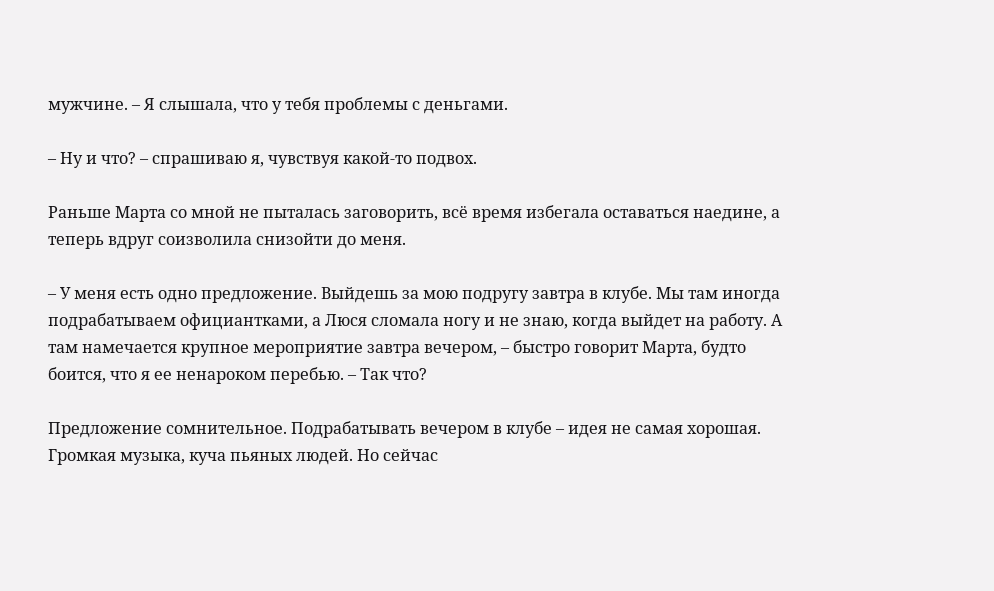мужчине. – Я слышала, что у тебя проблемы с деньгами.

– Ну и что? – спрашиваю я, чувствуя какой-то подвох.

Раньше Марта со мной не пыталась заговорить, всё время избегала оставаться наедине, а теперь вдруг соизволила снизойти до меня.

– У меня есть одно предложение. Выйдешь за мою подругу завтра в клубе. Мы там иногда подрабатываем официантками, а Люся сломала ногу и не знаю, когда выйдет на работу. А там намечается крупное мероприятие завтра вечером, – быстро говорит Марта, будто боится, что я ее ненароком перебью. – Так что?

Предложение сомнительное. Подрабатывать вечером в клубе – идея не самая хорошая. Громкая музыка, куча пьяных людей. Но сейчас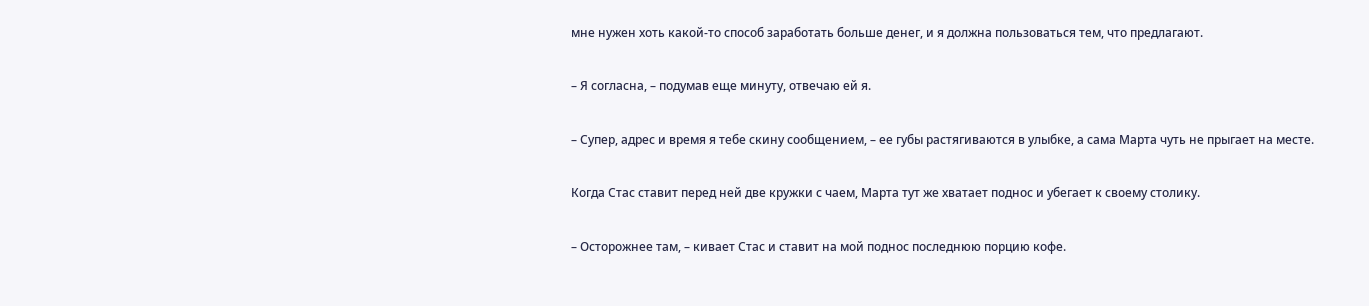мне нужен хоть какой-то способ заработать больше денег, и я должна пользоваться тем, что предлагают.

– Я согласна, – подумав еще минуту, отвечаю ей я.

– Супер, адрес и время я тебе скину сообщением, – ее губы растягиваются в улыбке, а сама Марта чуть не прыгает на месте.

Когда Стас ставит перед ней две кружки с чаем, Марта тут же хватает поднос и убегает к своему столику.

– Осторожнее там, – кивает Стас и ставит на мой поднос последнюю порцию кофе.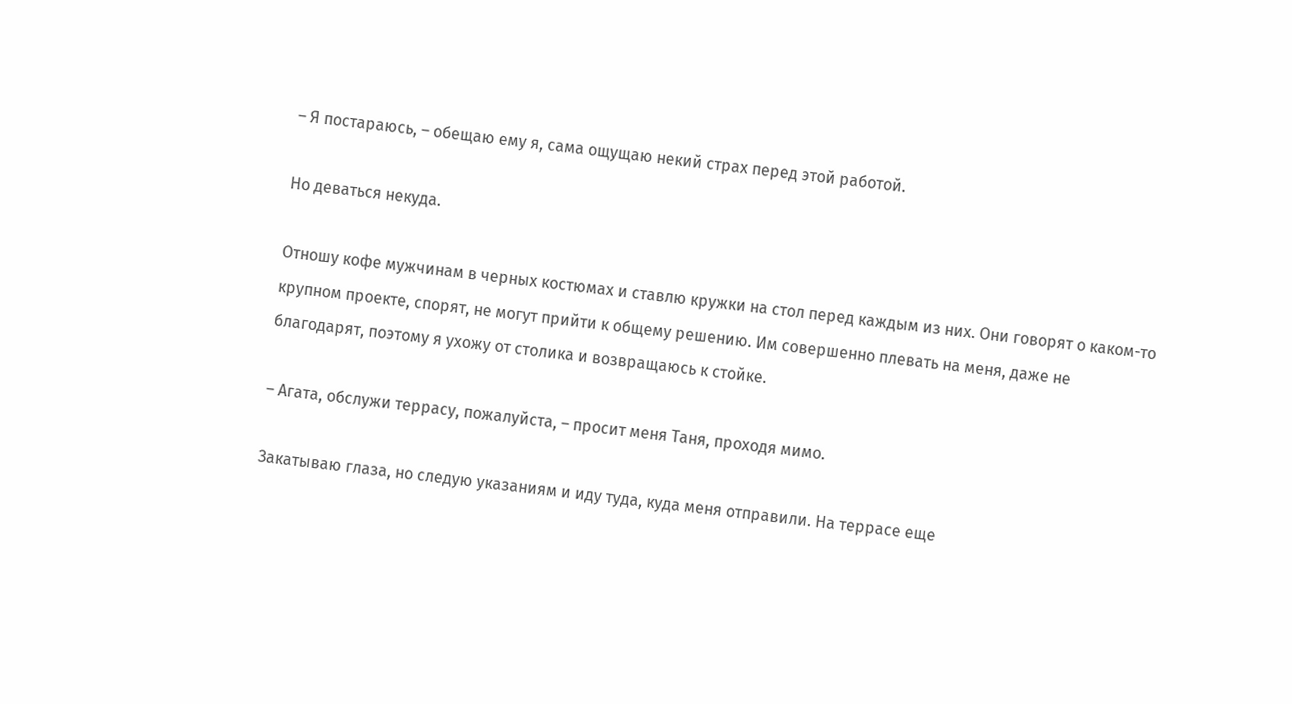– Я постараюсь, – обещаю ему я, сама ощущаю некий страх перед этой работой.

Но деваться некуда.

Отношу кофе мужчинам в черных костюмах и ставлю кружки на стол перед каждым из них. Они говорят о каком-то крупном проекте, спорят, не могут прийти к общему решению. Им совершенно плевать на меня, даже не благодарят, поэтому я ухожу от столика и возвращаюсь к стойке.

– Агата, обслужи террасу, пожалуйста, – просит меня Таня, проходя мимо.

Закатываю глаза, но следую указаниям и иду туда, куда меня отправили. На террасе еще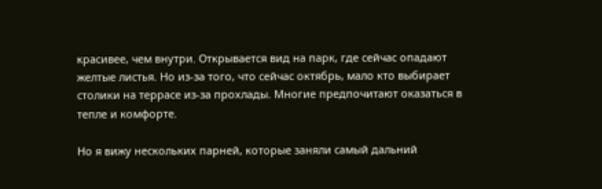красивее, чем внутри. Открывается вид на парк, где сейчас опадают желтые листья. Но из-за того, что сейчас октябрь, мало кто выбирает столики на террасе из-за прохлады. Многие предпочитают оказаться в тепле и комфорте.

Но я вижу нескольких парней, которые заняли самый дальний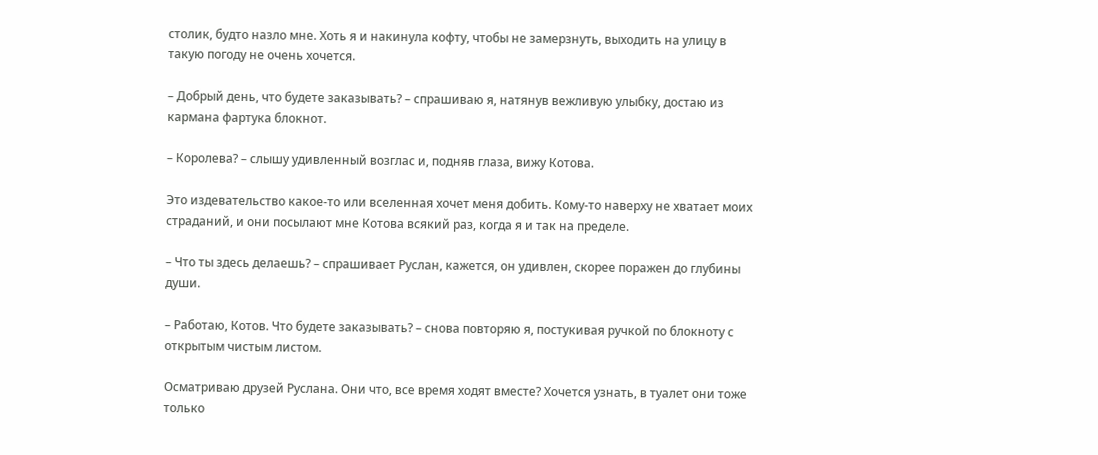столик, будто назло мне. Хоть я и накинула кофту, чтобы не замерзнуть, выходить на улицу в такую погоду не очень хочется.

– Добрый день, что будете заказывать? – спрашиваю я, натянув вежливую улыбку, достаю из кармана фартука блокнот.

– Королева? – слышу удивленный возглас и, подняв глаза, вижу Котова.

Это издевательство какое-то или вселенная хочет меня добить. Кому-то наверху не хватает моих страданий, и они посылают мне Котова всякий раз, когда я и так на пределе.

– Что ты здесь делаешь? – спрашивает Руслан, кажется, он удивлен, скорее поражен до глубины души.

– Работаю, Котов. Что будете заказывать? – снова повторяю я, постукивая ручкой по блокноту с открытым чистым листом.

Осматриваю друзей Руслана. Они что, все время ходят вместе? Хочется узнать, в туалет они тоже только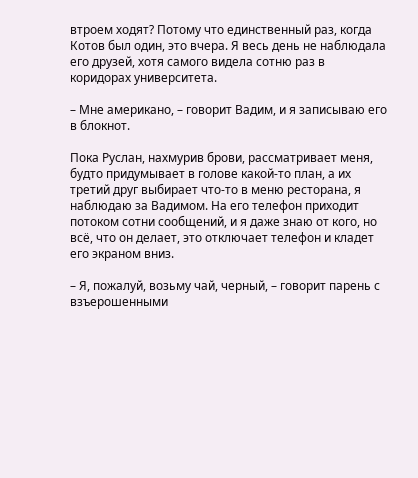втроем ходят? Потому что единственный раз, когда Котов был один, это вчера. Я весь день не наблюдала его друзей, хотя самого видела сотню раз в коридорах университета.

– Мне американо, – говорит Вадим, и я записываю его в блокнот.

Пока Руслан, нахмурив брови, рассматривает меня, будто придумывает в голове какой-то план, а их третий друг выбирает что-то в меню ресторана, я наблюдаю за Вадимом. На его телефон приходит потоком сотни сообщений, и я даже знаю от кого, но всё, что он делает, это отключает телефон и кладет его экраном вниз.

– Я, пожалуй, возьму чай, черный, – говорит парень с взъерошенными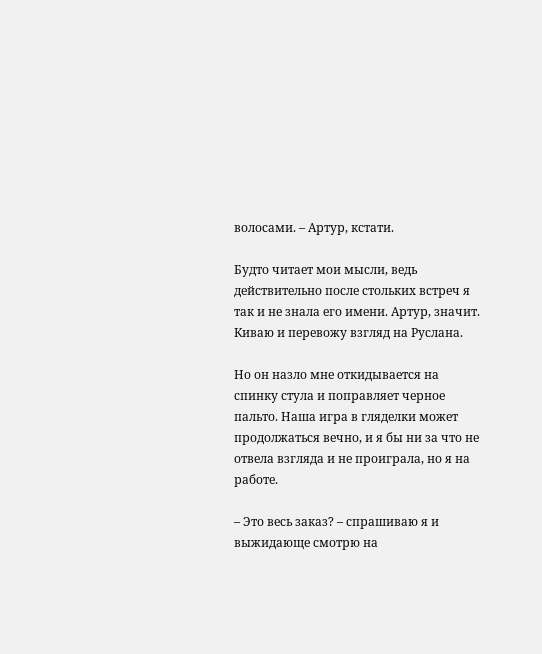волосами. – Артур, кстати.

Будто читает мои мысли, ведь действительно после стольких встреч я так и не знала его имени. Артур, значит. Киваю и перевожу взгляд на Руслана.

Но он назло мне откидывается на спинку стула и поправляет черное пальто. Наша игра в гляделки может продолжаться вечно, и я бы ни за что не отвела взгляда и не проиграла, но я на работе.

– Это весь заказ? – спрашиваю я и выжидающе смотрю на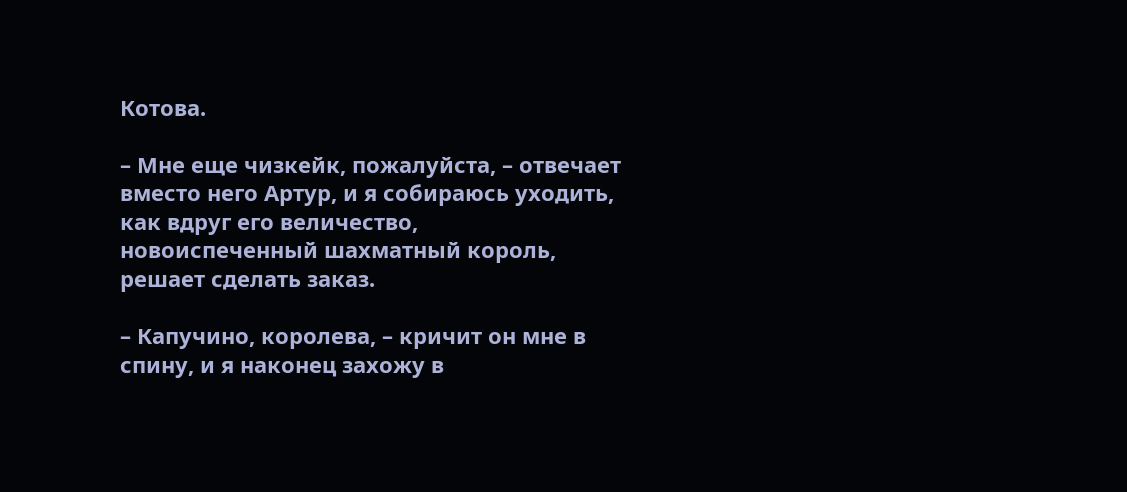Котова.

– Мне еще чизкейк, пожалуйста, – отвечает вместо него Артур, и я собираюсь уходить, как вдруг его величество, новоиспеченный шахматный король, решает сделать заказ.

– Капучино, королева, – кричит он мне в спину, и я наконец захожу в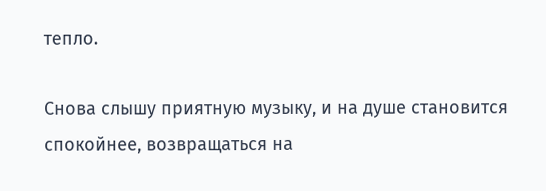тепло.

Снова слышу приятную музыку, и на душе становится спокойнее, возвращаться на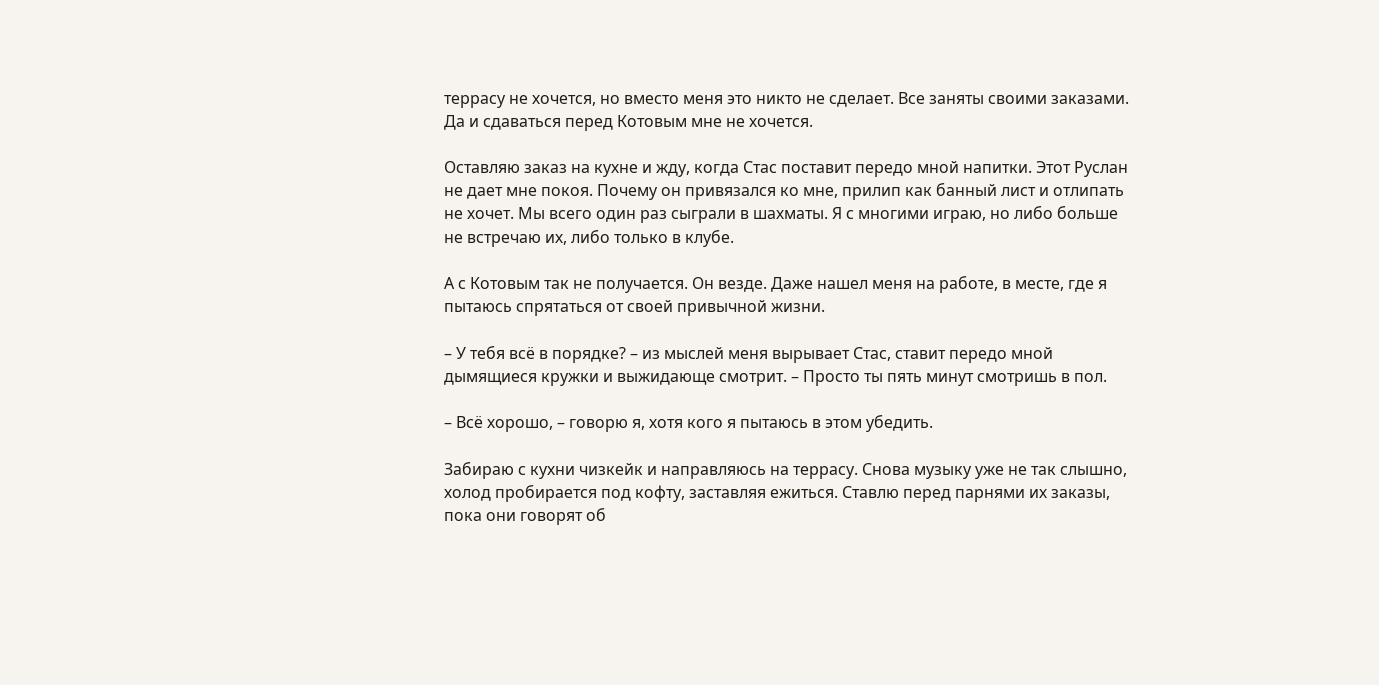террасу не хочется, но вместо меня это никто не сделает. Все заняты своими заказами. Да и сдаваться перед Котовым мне не хочется.

Оставляю заказ на кухне и жду, когда Стас поставит передо мной напитки. Этот Руслан не дает мне покоя. Почему он привязался ко мне, прилип как банный лист и отлипать не хочет. Мы всего один раз сыграли в шахматы. Я с многими играю, но либо больше не встречаю их, либо только в клубе.

А с Котовым так не получается. Он везде. Даже нашел меня на работе, в месте, где я пытаюсь спрятаться от своей привычной жизни.

– У тебя всё в порядке? – из мыслей меня вырывает Стас, ставит передо мной дымящиеся кружки и выжидающе смотрит. – Просто ты пять минут смотришь в пол.

– Всё хорошо, – говорю я, хотя кого я пытаюсь в этом убедить.

Забираю с кухни чизкейк и направляюсь на террасу. Снова музыку уже не так слышно, холод пробирается под кофту, заставляя ежиться. Ставлю перед парнями их заказы, пока они говорят об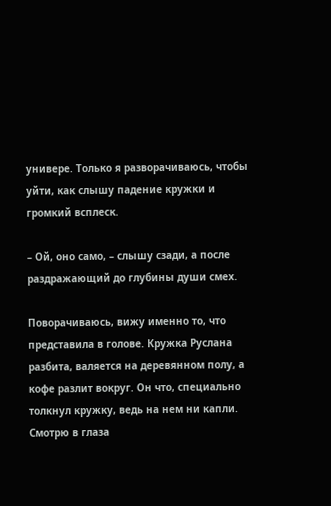универе. Только я разворачиваюсь, чтобы уйти, как слышу падение кружки и громкий всплеск.

– Ой, оно само, – слышу сзади, а после раздражающий до глубины души смех.

Поворачиваюсь, вижу именно то, что представила в голове. Кружка Руслана разбита, валяется на деревянном полу, а кофе разлит вокруг. Он что, специально толкнул кружку, ведь на нем ни капли. Смотрю в глаза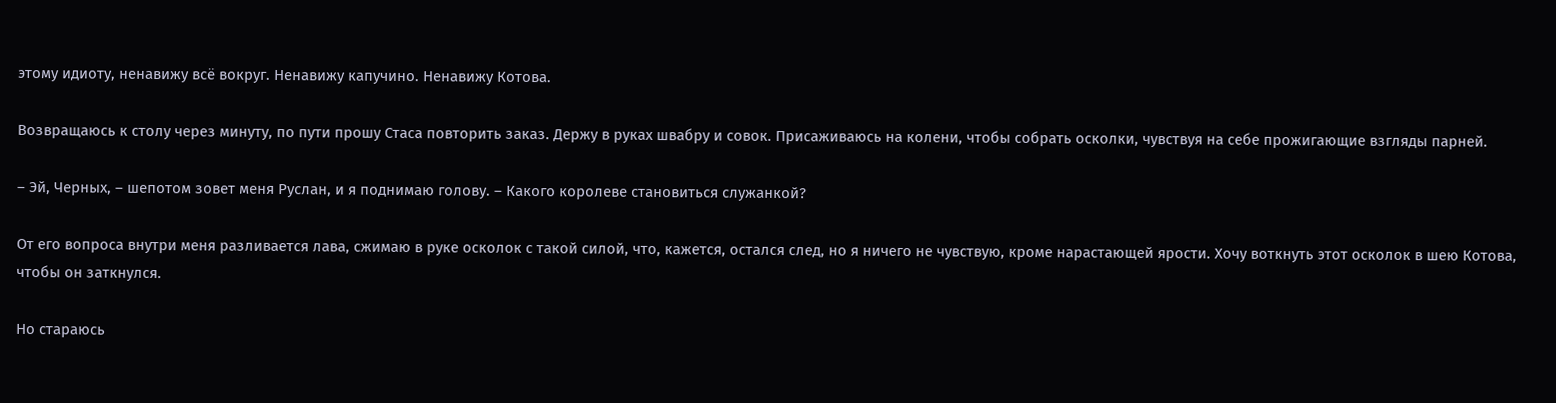этому идиоту, ненавижу всё вокруг. Ненавижу капучино. Ненавижу Котова.

Возвращаюсь к столу через минуту, по пути прошу Стаса повторить заказ. Держу в руках швабру и совок. Присаживаюсь на колени, чтобы собрать осколки, чувствуя на себе прожигающие взгляды парней.

– Эй, Черных, – шепотом зовет меня Руслан, и я поднимаю голову. – Какого королеве становиться служанкой?

От его вопроса внутри меня разливается лава, сжимаю в руке осколок с такой силой, что, кажется, остался след, но я ничего не чувствую, кроме нарастающей ярости. Хочу воткнуть этот осколок в шею Котова, чтобы он заткнулся.

Но стараюсь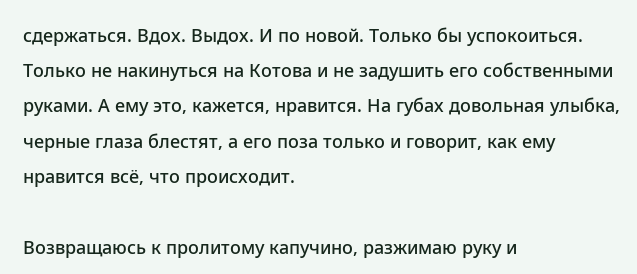сдержаться. Вдох. Выдох. И по новой. Только бы успокоиться. Только не накинуться на Котова и не задушить его собственными руками. А ему это, кажется, нравится. На губах довольная улыбка, черные глаза блестят, а его поза только и говорит, как ему нравится всё, что происходит.

Возвращаюсь к пролитому капучино, разжимаю руку и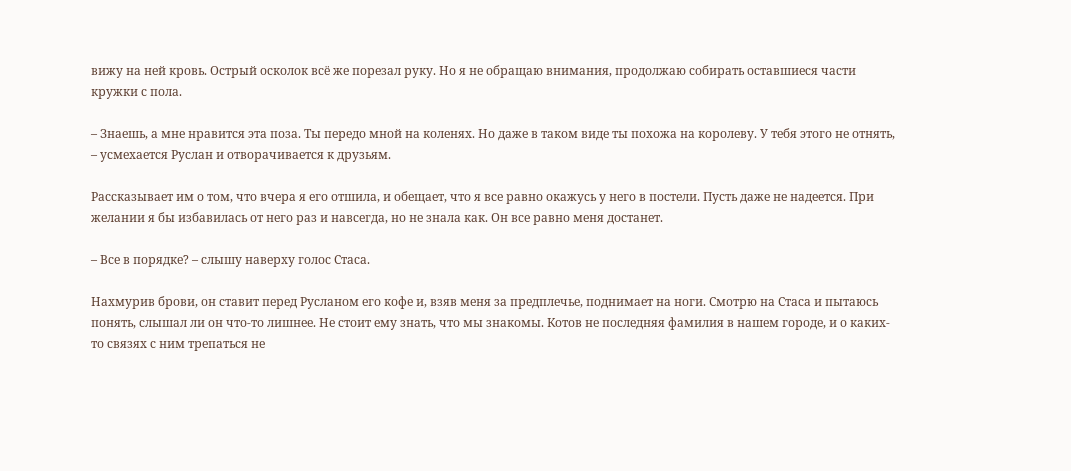вижу на ней кровь. Острый осколок всё же порезал руку. Но я не обращаю внимания, продолжаю собирать оставшиеся части кружки с пола.

– Знаешь, а мне нравится эта поза. Ты передо мной на коленях. Но даже в таком виде ты похожа на королеву. У тебя этого не отнять, – усмехается Руслан и отворачивается к друзьям.

Рассказывает им о том, что вчера я его отшила, и обещает, что я все равно окажусь у него в постели. Пусть даже не надеется. При желании я бы избавилась от него раз и навсегда, но не знала как. Он все равно меня достанет.

– Все в порядке? – слышу наверху голос Стаса.

Нахмурив брови, он ставит перед Русланом его кофе и, взяв меня за предплечье, поднимает на ноги. Смотрю на Стаса и пытаюсь понять, слышал ли он что-то лишнее. Не стоит ему знать, что мы знакомы. Котов не последняя фамилия в нашем городе, и о каких-то связях с ним трепаться не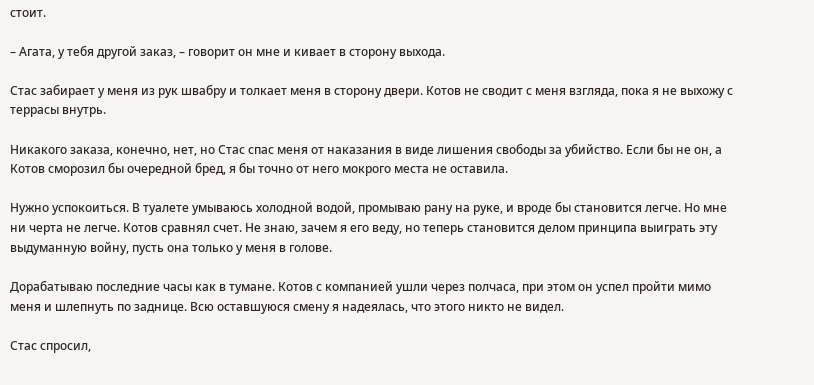стоит.

– Агата, у тебя другой заказ, – говорит он мне и кивает в сторону выхода.

Стас забирает у меня из рук швабру и толкает меня в сторону двери. Котов не сводит с меня взгляда, пока я не выхожу с террасы внутрь.

Никакого заказа, конечно, нет, но Стас спас меня от наказания в виде лишения свободы за убийство. Если бы не он, а Котов сморозил бы очередной бред, я бы точно от него мокрого места не оставила.

Нужно успокоиться. В туалете умываюсь холодной водой, промываю рану на руке, и вроде бы становится легче. Но мне ни черта не легче. Котов сравнял счет. Не знаю, зачем я его веду, но теперь становится делом принципа выиграть эту выдуманную войну, пусть она только у меня в голове.

Дорабатываю последние часы как в тумане. Котов с компанией ушли через полчаса, при этом он успел пройти мимо меня и шлепнуть по заднице. Всю оставшуюся смену я надеялась, что этого никто не видел.

Стас спросил,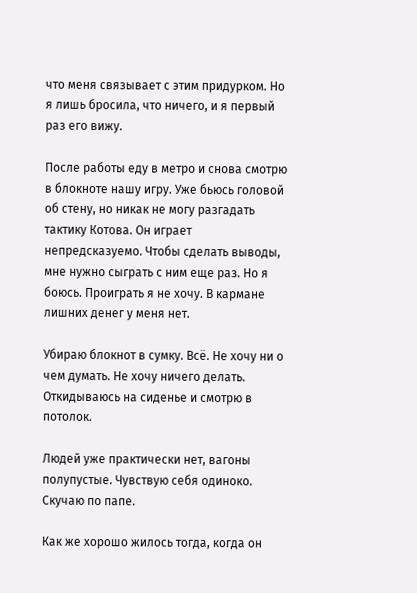что меня связывает с этим придурком. Но я лишь бросила, что ничего, и я первый раз его вижу.

После работы еду в метро и снова смотрю в блокноте нашу игру. Уже бьюсь головой об стену, но никак не могу разгадать тактику Котова. Он играет непредсказуемо. Чтобы сделать выводы, мне нужно сыграть с ним еще раз. Но я боюсь. Проиграть я не хочу. В кармане лишних денег у меня нет.

Убираю блокнот в сумку. Всё. Не хочу ни о чем думать. Не хочу ничего делать. Откидываюсь на сиденье и смотрю в потолок.

Людей уже практически нет, вагоны полупустые. Чувствую себя одиноко. Скучаю по папе.

Как же хорошо жилось тогда, когда он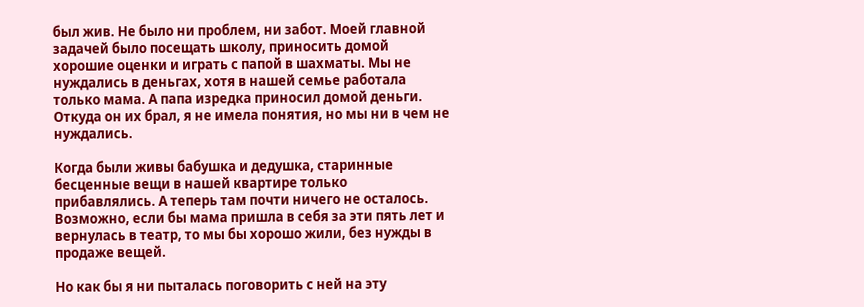был жив. Не было ни проблем, ни забот. Моей главной задачей было посещать школу, приносить домой хорошие оценки и играть с папой в шахматы. Мы не нуждались в деньгах, хотя в нашей семье работала только мама. А папа изредка приносил домой деньги. Откуда он их брал, я не имела понятия, но мы ни в чем не нуждались.

Когда были живы бабушка и дедушка, старинные бесценные вещи в нашей квартире только прибавлялись. А теперь там почти ничего не осталось. Возможно, если бы мама пришла в себя за эти пять лет и вернулась в театр, то мы бы хорошо жили, без нужды в продаже вещей.

Но как бы я ни пыталась поговорить с ней на эту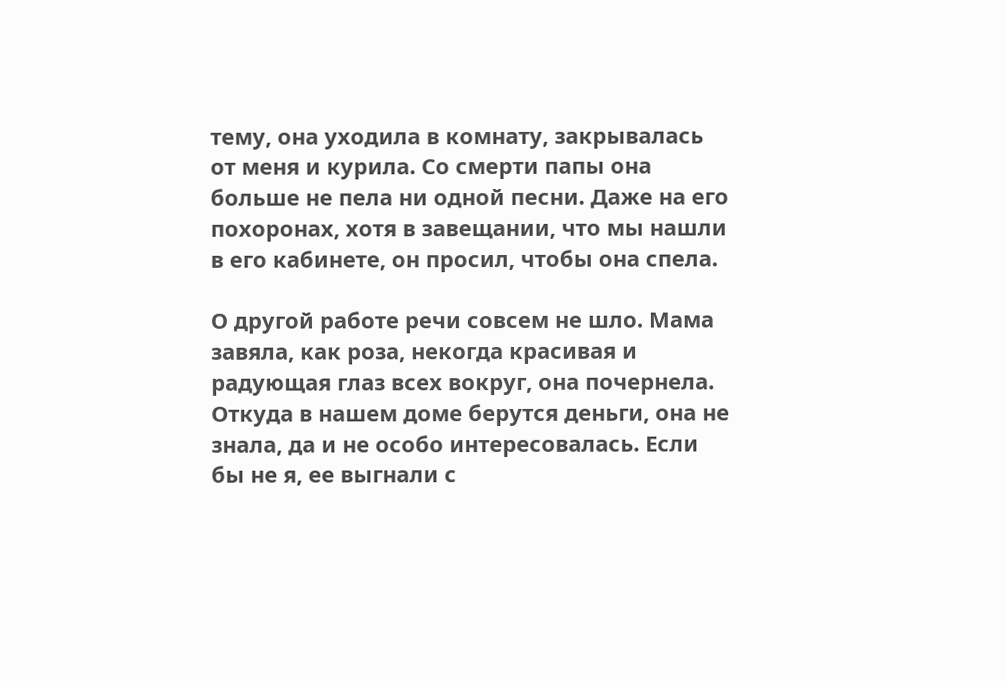тему, она уходила в комнату, закрывалась от меня и курила. Со смерти папы она больше не пела ни одной песни. Даже на его похоронах, хотя в завещании, что мы нашли в его кабинете, он просил, чтобы она спела.

О другой работе речи совсем не шло. Мама завяла, как роза, некогда красивая и радующая глаз всех вокруг, она почернела. Откуда в нашем доме берутся деньги, она не знала, да и не особо интересовалась. Если бы не я, ее выгнали с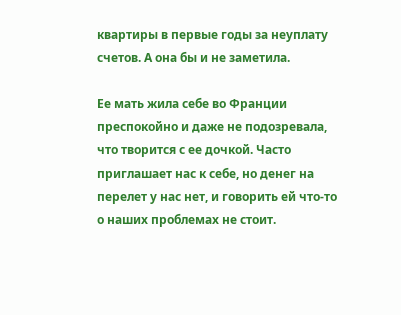квартиры в первые годы за неуплату счетов. А она бы и не заметила.

Ее мать жила себе во Франции преспокойно и даже не подозревала, что творится с ее дочкой. Часто приглашает нас к себе, но денег на перелет у нас нет, и говорить ей что-то о наших проблемах не стоит.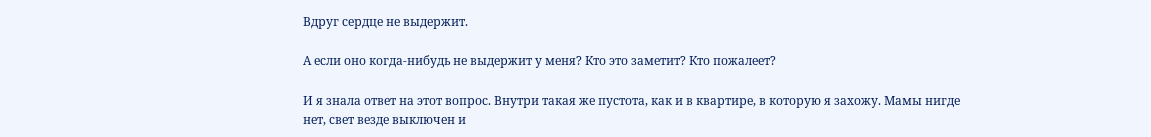Вдруг сердце не выдержит.

А если оно когда-нибудь не выдержит у меня? Кто это заметит? Кто пожалеет?

И я знала ответ на этот вопрос. Внутри такая же пустота, как и в квартире, в которую я захожу. Мамы нигде нет, свет везде выключен и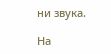ни звука.

На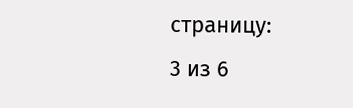страницу:
3 из 6